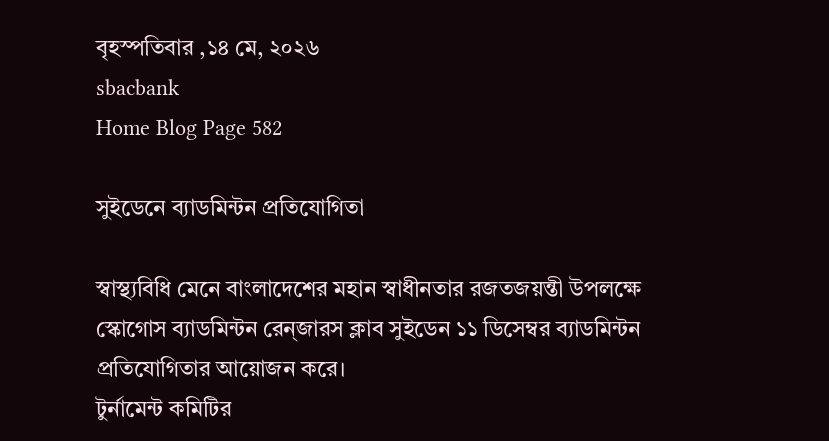বৃহস্পতিবার ,১৪ মে, ২০২৬
sbacbank
Home Blog Page 582

সুইডেনে ব্যাডমিন্টন প্রতিযোগিতা

স্বাস্থ্যবিধি মেনে বাংলাদেশের মহান স্বাধীনতার রজতজয়ন্তী উপলক্ষে স্কোগোস ব্যাডমিন্টন রেন্জারস ক্লাব সুইডেন ১১ ডিসেম্বর ব্যাডমিন্টন প্রতিযোগিতার আয়োজন করে।
টুর্নামেন্ট কমিটির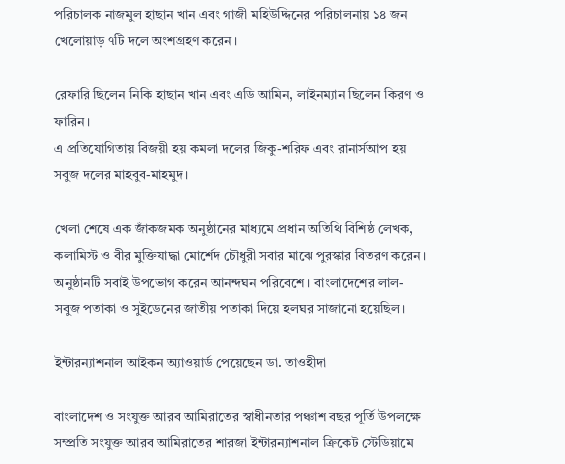পরিচালক নাজমুল হাছান খান এবং গাজী মহিউদ্দিনের পরিচালনায় ১৪ জন খেলোয়াড় ৭টি দলে অংশগ্রহণ করেন।

রেফারি ছিলেন নিকি হাছান খান এবং এডি আমিন, লাইনম্যান ছিলেন কিরণ ও ফারিন।
এ প্রতিযোগিতায় বিজয়ী হয় কমলা দলের জিকু-শরিফ এবং রানার্সআপ হয় সবুজ দলের মাহবুব-মাহমুদ।

খেলা শেষে এক জাঁকজমক অনুষ্ঠানের মাধ্যমে প্রধান অতিথি বিশিষ্ঠ লেখক, কলামিস্ট ও বীর মুক্তিযাদ্ধা মোর্শেদ চৌধুরী সবার মাঝে পুরস্কার বিতরণ করেন। অনুষ্ঠানটি সবাই উপভোগ করেন আনন্দঘন পরিবেশে। বাংলাদেশের লাল-সবুজ পতাকা ও সুইডেনের জাতীয় পতাকা দিয়ে হলঘর সাজানো হয়েছিল।

ইন্টারন্যাশনাল আইকন অ্যাওয়ার্ড পেয়েছেন ডা. তাওহীদা

বাংলাদেশ ও সংযুক্ত আরব আমিরাতের স্বাধীনতার পঞ্চাশ বছর পূর্তি উপলক্ষে সম্প্রতি সংযুক্ত আরব আমিরাতের শারজা ইন্টারন্যাশনাল ক্রিকেট স্টেডিয়ামে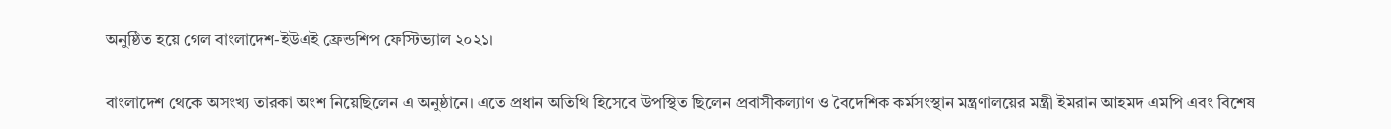অনুষ্ঠিত হয়ে গেল বাংলাদেশ-ইউএই ফ্রেন্ডশিপ ফেস্টিভ্যাল ২০২১।

বাংলাদেশ থেকে অসংখ্য তারকা অংশ নিয়েছিলেন এ অনুষ্ঠানে। এতে প্রধান অতিথি হিসেবে উপস্থিত ছিলেন প্রবাসীকল্যাণ ও বৈদেশিক কর্মসংস্থান মন্ত্রণালয়ের মন্ত্রী ইমরান আহমদ এমপি এবং বিশেষ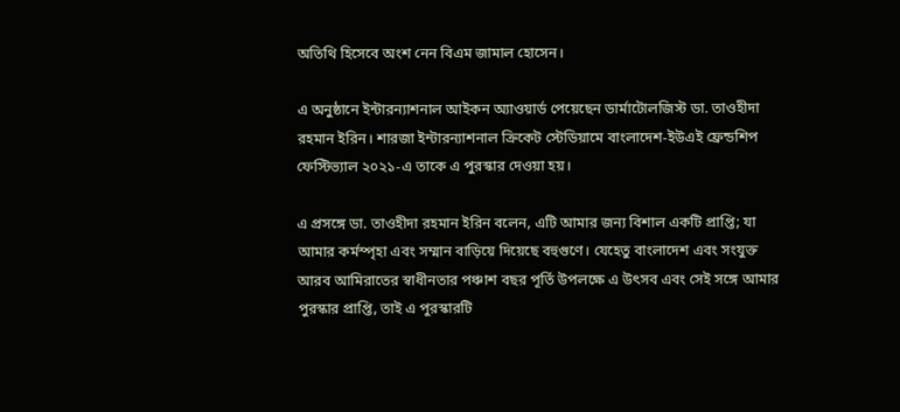অতিথি হিসেবে অংশ নেন বিএম জামাল হোসেন।

এ অনুষ্ঠানে ইন্টারন্যাশনাল আইকন অ্যাওয়ার্ড পেয়েছেন ডার্মাটোলজিস্ট ডা. তাওহীদা রহমান ইরিন। শারজা ইন্টারন্যাশনাল ক্রিকেট স্টেডিয়ামে বাংলাদেশ-ইউএই ফ্রেন্ডশিপ ফেস্টিভ্যাল ২০২১-এ তাকে এ পুরস্কার দেওয়া হয়।

এ প্রসঙ্গে ডা. তাওহীদা রহমান ইরিন বলেন, এটি আমার জন্য বিশাল একটি প্রাপ্তি; যা আমার কর্মস্পৃহা এবং সম্মান বাড়িয়ে দিয়েছে বহুগুণে। যেহেতু বাংলাদেশ এবং সংযুক্ত আরব আমিরাতের স্বাধীনতার পঞ্চাশ বছর পূর্তি উপলক্ষে এ উৎসব এবং সেই সঙ্গে আমার পুরস্কার প্রাপ্তি, তাই এ পুরস্কারটি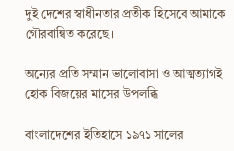দুই দেশের স্বাধীনতার প্রতীক হিসেবে আমাকে গৌরবান্বিত করেছে।

অন্যের প্রতি সম্মান ভালোবাসা ও আত্মত্যাগই হোক বিজয়ের মাসের উপলব্ধি

বাংলাদেশের ইতিহাসে ১৯৭১ সালের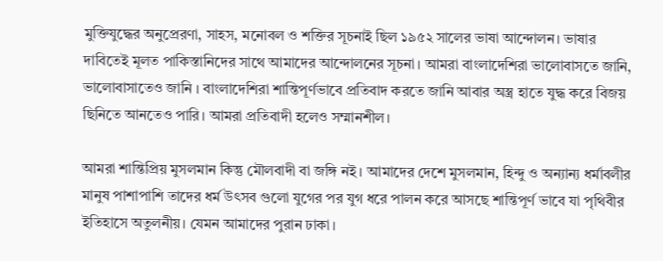মুক্তিযুদ্ধের অনুপ্রেরণা, সাহস, মনোবল ও শক্তির সূচনাই ছিল ১৯৫২ সালের ভাষা আন্দোলন। ভাষার দাবিতেই মূলত পাকিস্তানিদের সাথে আমাদের আন্দোলনের সূচনা। আমরা বাংলাদেশিরা ভালোবাসতে জানি, ভালোবাসাতেও জানি । বাংলাদেশিরা শান্তিপূর্ণভাবে প্রতিবাদ করতে জানি আবার অস্ত্র হাতে যুদ্ধ করে বিজয় ছিনিতে আনতেও পারি। আমরা প্রতিবাদী হলেও সম্মানশীল।

আমরা শান্তিপ্রিয় মুসলমান কিন্তু মৌলবাদী বা জঙ্গি নই। আমাদের দেশে মুসলমান, হিন্দু ও অন্যান্য ধর্মাবলীর মানুষ পাশাপাশি তাদের ধর্ম উৎসব গুলো যুগের পর যুগ ধরে পালন করে আসছে শান্তিপূর্ণ ভাবে যা পৃথিবীর ইতিহাসে অতুলনীয়। যেমন আমাদের পুরান ঢাকা।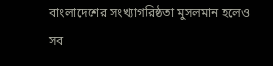বাংলাদেশের সংখ্যাগরিষ্ঠতা মুসলমান হলেও সব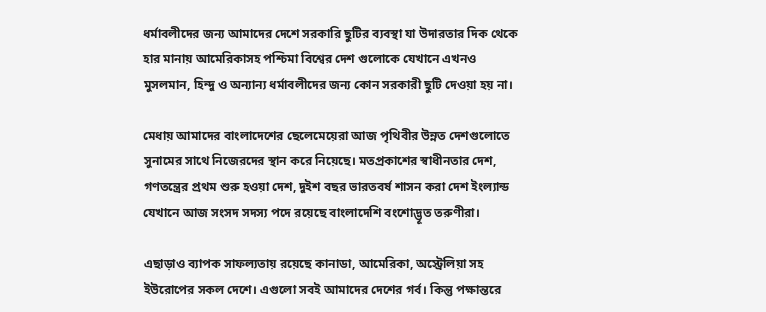ধর্মাবলীদের জন্য আমাদের দেশে সরকারি ছুটির ব্যবস্থা যা উদারতার দিক থেকে হার মানায় আমেরিকাসহ পশ্চিমা বিশ্বের দেশ গুলোকে যেখানে এখনও মুসলমান, হিন্দু ও অন্যান্য ধর্মাবলীদের জন্য কোন সরকারী ছুটি দেওয়া হয় না।

মেধায় আমাদের বাংলাদেশের ছেলেমেয়েরা আজ পৃথিবীর উন্নত দেশগুলোতে সুনামের সাথে নিজেরদের স্থান করে নিয়েছে। মতপ্রকাশের স্বাধীনতার দেশ, গণতন্ত্রের প্রথম শুরু হওয়া দেশ, দুইশ বছর ভারতবর্ষ শাসন করা দেশ ইংল্যান্ড যেখানে আজ সংসদ সদস্য পদে রয়েছে বাংলাদেশি বংশোদ্ভূত তরুণীরা।

এছাড়াও ব্যাপক সাফল্যতায় রয়েছে কানাডা, আমেরিকা, অস্ট্রেলিয়া সহ ইউরোপের সকল দেশে। এগুলো সবই আমাদের দেশের গর্ব। কিন্তু পক্ষান্তরে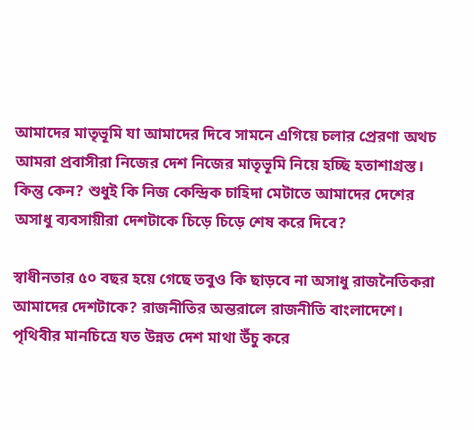আমাদের মাতৃভূমি যা আমাদের দিবে সামনে এগিয়ে চলার প্রেরণা অথচ আমরা প্রবাসীরা নিজের দেশ নিজের মাতৃভূমি নিয়ে হচ্ছি হতাশাগ্রস্ত। কিন্তু কেন? শুধুই কি নিজ কেন্দ্রিক চাহিদা মেটাতে আমাদের দেশের অসাধু ব্যবসায়ীরা দেশটাকে চিড়ে চিড়ে শেষ করে দিবে?

স্বাধীনতার ৫০ বছর হয়ে গেছে তবুও কি ছাড়বে না অসাধু রাজনৈতিকরা আমাদের দেশটাকে? রাজনীতির অন্তরালে রাজনীতি বাংলাদেশে। পৃথিবীর মানচিত্রে যত উন্নত দেশ মাথা উঁচু করে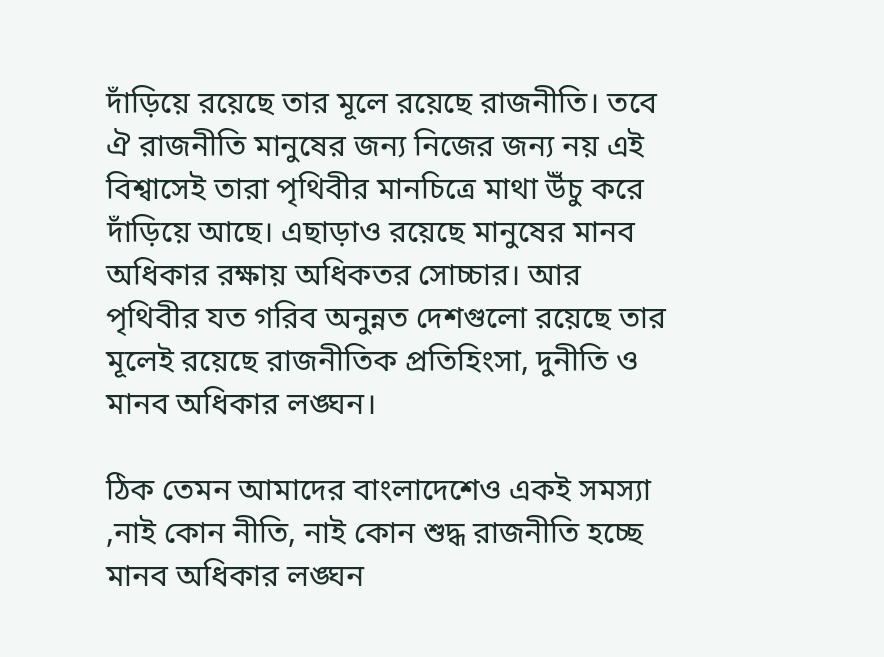দাঁড়িয়ে রয়েছে তার মূলে রয়েছে রাজনীতি। তবে ঐ রাজনীতি মানুষের জন্য নিজের জন্য নয় এই বিশ্বাসেই তারা পৃথিবীর মানচিত্রে মাথা উঁচু করে দাঁড়িয়ে আছে। এছাড়াও রয়েছে মানুষের মানব অধিকার রক্ষায় অধিকতর সোচ্চার। আর পৃথিবীর যত গরিব অনুন্নত দেশগুলো রয়েছে তার মূলেই রয়েছে রাজনীতিক প্রতিহিংসা, দুনীতি ও মানব অধিকার লঙ্ঘন।

ঠিক তেমন আমাদের বাংলাদেশেও একই সমস্যা ,নাই কোন নীতি, নাই কোন শুদ্ধ রাজনীতি হচ্ছে মানব অধিকার লঙ্ঘন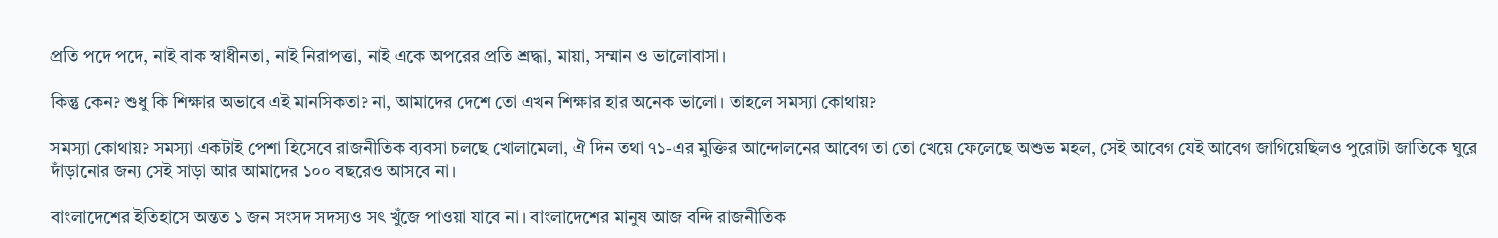প্রতি পদে পদে, নাই বাক স্বাধীনতা, নাই নিরাপত্তা, নাই একে অপরের প্রতি শ্রদ্ধা, মায়া, সম্মান ও ভালোবাসা।

কিন্তু কেন? শুধু কি শিক্ষার অভাবে এই মানসিকতা? না, আমাদের দেশে তো এখন শিক্ষার হার অনেক ভালো। তাহলে সমস্যা কোথায়?

সমস্যা কোথায়? সমস্যা একটাই পেশা হিসেবে রাজনীতিক ব্যবসা চলছে খোলামেলা, ঐ দিন তথা ৭১-এর মুক্তির আন্দোলনের আবেগ তা তো খেয়ে ফেলেছে অশুভ মহল, সেই আবেগ যেই আবেগ জাগিয়েছিলও পুরোটা জাতিকে ঘুরে দাঁড়ানোর জন্য সেই সাড়া আর আমাদের ১০০ বছরেও আসবে না।

বাংলাদেশের ইতিহাসে অন্তত ১ জন সংসদ সদস্যও সৎ খুঁজে পাওয়া যাবে না। বাংলাদেশের মানুষ আজ বন্দি রাজনীতিক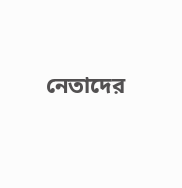নেতাদের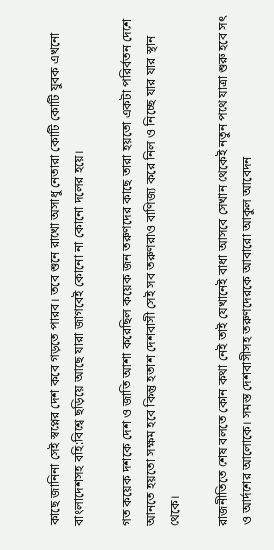কাছে জানিনা সেই স্বপ্নের দেশ কবে গড়তে পারব। তবে শুনে রাখো অসাধু নেতারা কোটি কোটি যুবক এখনো বাংলাদেশসহ বহি:বিশ্বে ছড়িয়ে আছে যারা জাগবেই কোনো না কোনো দলের হয়ে।

গত কয়েক দশকে দেশ ও জাতি আশা করেছিল কয়েক জন তরুণদের কাছে তারা হয়তো একটা পরির্বতন দেশে আনতে হয়তো সক্ষম হবে কিন্তু হতাশ দেশবাসী সেই সব তরুণরাও বাণিজ্য করে নিল ও নিচ্ছে যার যার স্থান থেকে।

রাজনীতিতে শেষ বলতে কোন কথা নেই তাই যেখানেই বাধা আসবে সেখান থেকেই নতুন পথে যাত্রা শুরু হবে সৎ ও আর্দশের আলোকে। সমস্ত দেশবাসীসহ তরুণদেরকে আবারো আকুল আবেদন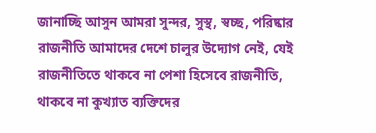জানাচ্ছি আসুন আমরা সুন্দর, সুস্থ, স্বচ্ছ, পরিষ্কার রাজনীতি আমাদের দেশে চালুর উদ্যোগ নেই, যেই রাজনীতিতে থাকবে না পেশা হিসেবে রাজনীতি, থাকবে না কুখ্যাত ব্যক্তিদের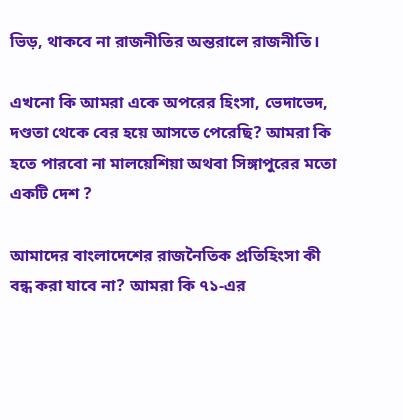ভিড়, থাকবে না রাজনীতির অন্তরালে রাজনীতি।

এখনো কি আমরা একে অপরের হিংসা, ভেদাভেদ, দণ্ডতা থেকে বের হয়ে আসতে পেরেছি? আমরা কি হতে পারবো না মালয়েশিয়া অথবা সিঙ্গাপুরের মতো একটি দেশ ?

আমাদের বাংলাদেশের রাজনৈতিক প্রতিহিংসা কী বন্ধ করা যাবে না? আমরা কি ৭১-এর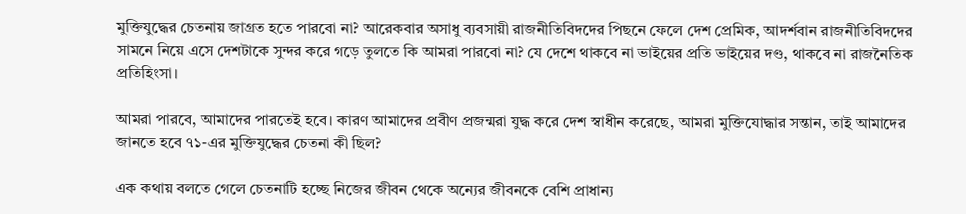মুক্তিযুদ্ধের চেতনায় জাগ্রত হতে পারবো না? আরেকবার অসাধু ব্যবসায়ী রাজনীতিবিদদের পিছনে ফেলে দেশ প্রেমিক, আদর্শবান রাজনীতিবিদদের সামনে নিয়ে এসে দেশটাকে সুন্দর করে গড়ে তুলতে কি আমরা পারবো না? যে দেশে থাকবে না ভাইয়ের প্রতি ভাইয়ের দণ্ড, থাকবে না রাজনৈতিক প্রতিহিংসা।

আমরা পারবে, আমাদের পারতেই হবে। কারণ আমাদের প্রবীণ প্রজন্মরা যুদ্ধ করে দেশ স্বাধীন করেছে, আমরা মুক্তিযোদ্ধার সন্তান, তাই আমাদের জানতে হবে ৭১-এর মুক্তিযুদ্ধের চেতনা কী ছিল?

এক কথায় বলতে গেলে চেতনাটি হচ্ছে নিজের জীবন থেকে অন্যের জীবনকে বেশি প্রাধান্য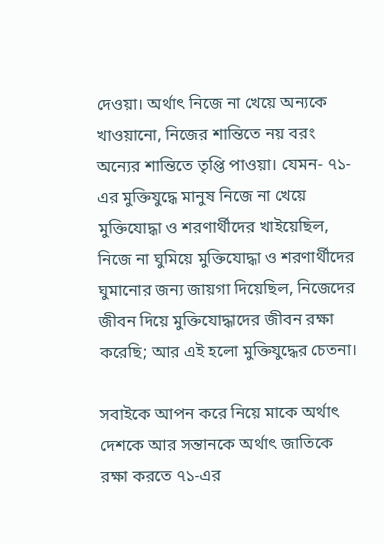দেওয়া। অর্থাৎ নিজে না খেয়ে অন্যকে খাওয়ানো, নিজের শান্তিতে নয় বরং অন্যের শান্তিতে তৃপ্তি পাওয়া। যেমন- ৭১-এর মুক্তিযুদ্ধে মানুষ নিজে না খেয়ে মুক্তিযোদ্ধা ও শরণার্থীদের খাইয়েছিল, নিজে না ঘুমিয়ে মুক্তিযোদ্ধা ও শরণার্থীদের ঘুমানোর জন্য জায়গা দিয়েছিল, নিজেদের জীবন দিয়ে মুক্তিযোদ্ধাদের জীবন রক্ষা করেছি; আর এই হলো মুক্তিযুদ্ধের চেতনা।

সবাইকে আপন করে নিয়ে মাকে অর্থাৎ দেশকে আর সন্তানকে অর্থাৎ জাতিকে রক্ষা করতে ৭১-এর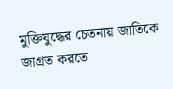মুক্তিযুদ্ধের চেতনায় জাতিকে জাগ্রত করতে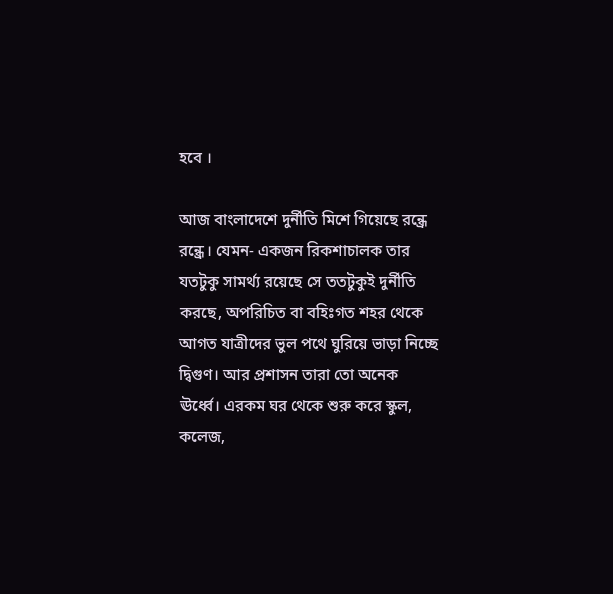হবে ।

আজ বাংলাদেশে দুর্নীতি মিশে গিয়েছে রন্ধ্রে রন্ধ্রে। যেমন- একজন রিকশাচালক তার যতটুকু সামর্থ্য রয়েছে সে ততটুকুই দুর্নীতি করছে, অপরিচিত বা বহিঃগত শহর থেকে আগত যাত্রীদের ভুল পথে ঘুরিয়ে ভাড়া নিচ্ছে দ্বিগুণ। আর প্রশাসন তারা তো অনেক ঊর্ধ্বে। এরকম ঘর থেকে শুরু করে স্কুল, কলেজ,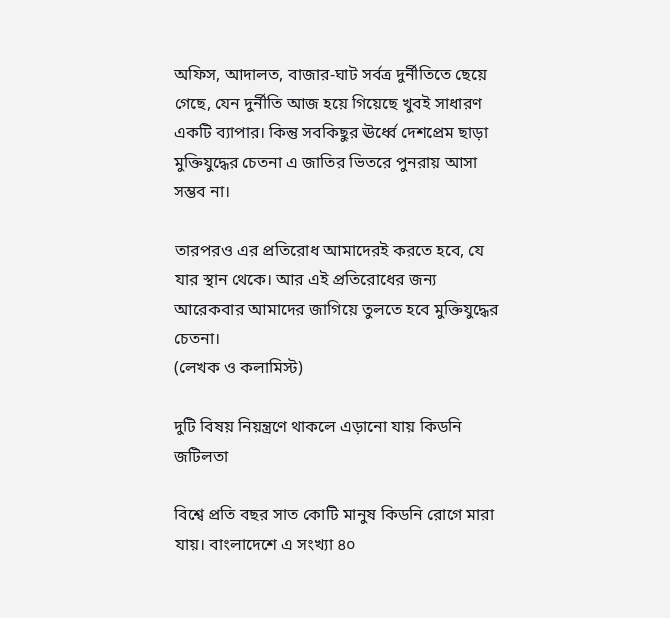অফিস, আদালত, বাজার-ঘাট সর্বত্র দুর্নীতিতে ছেয়ে গেছে, যেন দুর্নীতি আজ হয়ে গিয়েছে খুবই সাধারণ একটি ব্যাপার। কিন্তু সবকিছুর ঊর্ধ্বে দেশপ্রেম ছাড়া মুক্তিযুদ্ধের চেতনা এ জাতির ভিতরে পুনরায় আসা সম্ভব না।

তারপরও এর প্রতিরোধ আমাদেরই করতে হবে, যে যার স্থান থেকে। আর এই প্রতিরোধের জন্য আরেকবার আমাদের জাগিয়ে তুলতে হবে মুক্তিযুদ্ধের চেতনা।
(লেখক ও কলামিস্ট)

দুটি বিষয় নিয়ন্ত্রণে থাকলে এড়ানো যায় কিডনি জটিলতা

বিশ্বে প্রতি বছর সাত কোটি মানুষ কিডনি রোগে মারা যায়। বাংলাদেশে এ সংখ্যা ৪০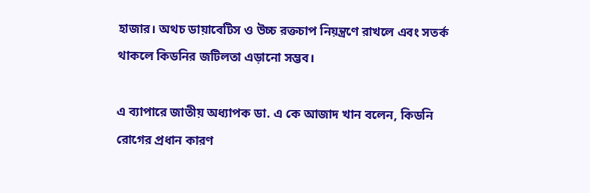হাজার। অথচ ডায়াবেটিস ও উচ্চ রক্তচাপ নিয়ন্ত্রণে রাখলে এবং সতর্ক থাকলে কিডনির জটিলতা এড়ানো সম্ভব।

এ ব্যাপারে জাতীয় অধ্যাপক ডা. এ কে আজাদ খান বলেন, কিডনি রোগের প্রধান কারণ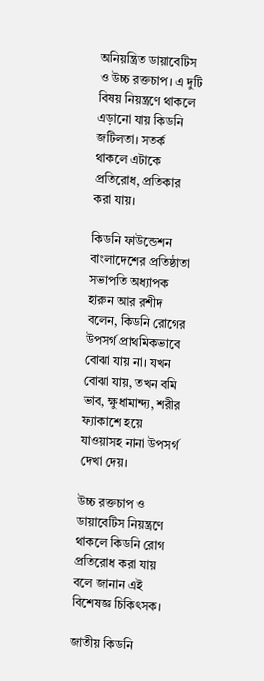অনিয়ন্ত্রিত ডায়াবেটিস ও উচ্চ রক্তচাপ। এ দুটি বিষয় নিয়ন্ত্রণে থাকলে এড়ানো যায় কিডনি জটিলতা। সতর্ক থাকলে এটাকে প্রতিরোধ, প্রতিকার করা যায়।

কিডনি ফাউন্ডেশন বাংলাদেশের প্রতিষ্ঠাতা সভাপতি অধ্যাপক হারুন আর রশীদ বলেন, কিডনি রোগের উপসর্গ প্রাথমিকভাবে বোঝা যায় না। যখন বোঝা যায়, তখন বমি ভাব, ক্ষুধামান্দ্য, শরীর ফ্যাকাশে হয়ে যাওয়াসহ নানা উপসর্গ দেখা দেয়।

উচ্চ রক্তচাপ ও ডায়াবেটিস নিয়ন্ত্রণে থাকলে কিডনি রোগ প্রতিরোধ করা যায় বলে জানান এই বিশেষজ্ঞ চিকিৎসক।

জাতীয় কিডনি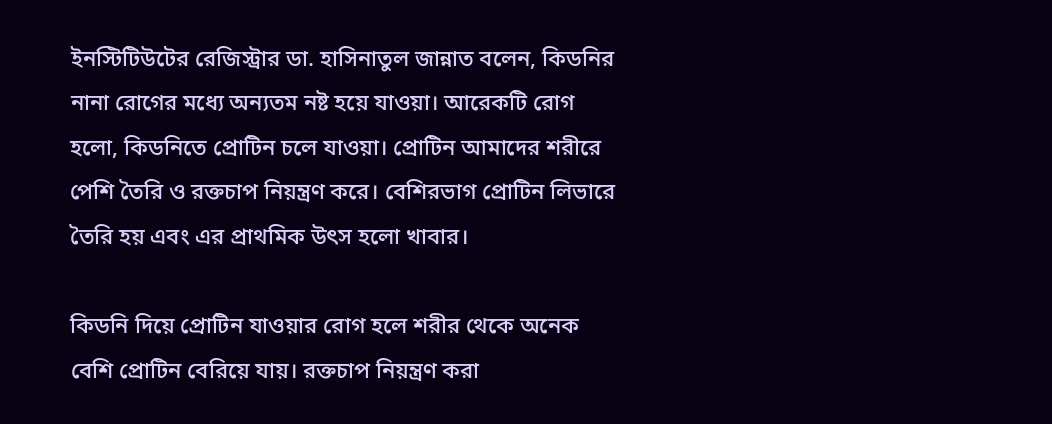ইনস্টিটিউটের রেজিস্ট্রার ডা. হাসিনাতুল জান্নাত বলেন, কিডনির নানা রোগের মধ্যে অন্যতম নষ্ট হয়ে যাওয়া। আরেকটি রোগ হলো, কিডনিতে প্রোটিন চলে যাওয়া। প্রোটিন আমাদের শরীরে পেশি তৈরি ও রক্তচাপ নিয়ন্ত্রণ করে। বেশিরভাগ প্রোটিন লিভারে তৈরি হয় এবং এর প্রাথমিক উৎস হলো খাবার।

কিডনি দিয়ে প্রোটিন যাওয়ার রোগ হলে শরীর থেকে অনেক বেশি প্রোটিন বেরিয়ে যায়। রক্তচাপ নিয়ন্ত্রণ করা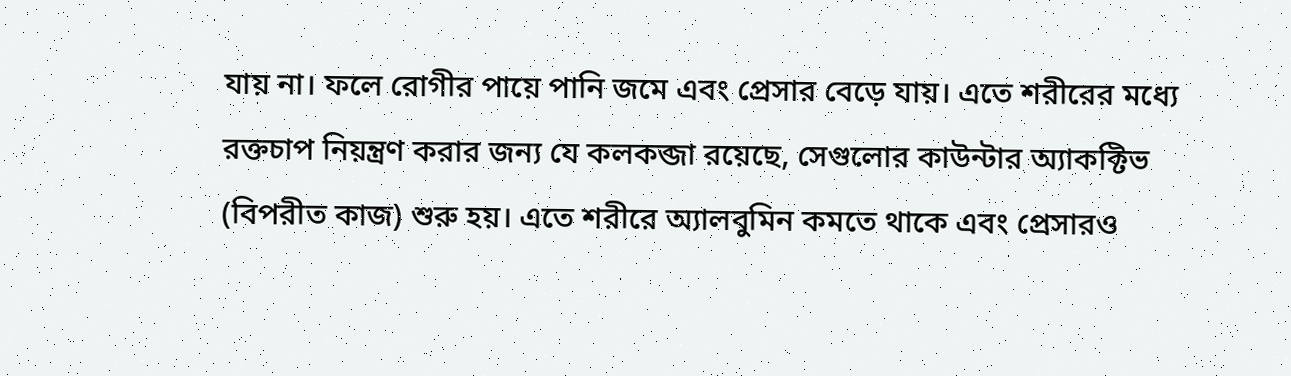যায় না। ফলে রোগীর পায়ে পানি জমে এবং প্রেসার বেড়ে যায়। এতে শরীরের মধ্যে রক্তচাপ নিয়ন্ত্রণ করার জন্য যে কলকব্জা রয়েছে, সেগুলোর কাউন্টার অ্যাকক্টিভ (বিপরীত কাজ) শুরু হয়। এতে শরীরে অ্যালবুমিন কমতে থাকে এবং প্রেসারও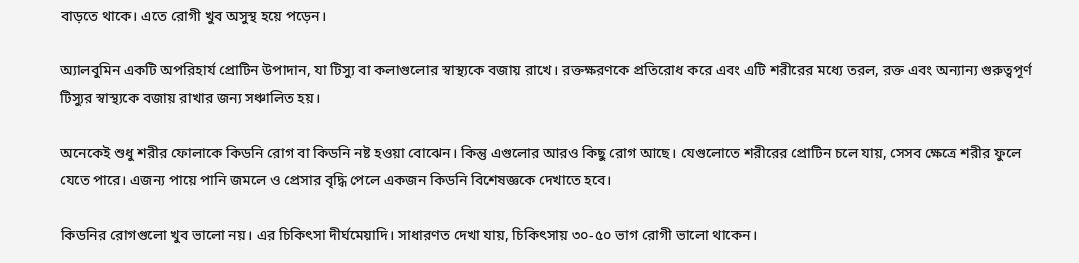বাড়তে থাকে। এতে রোগী খুব অসুস্থ হয়ে পড়েন।

অ্যালবুমিন একটি অপরিহার্য প্রোটিন উপাদান, যা টিস্যু বা কলাগুলোর স্বাস্থ্যকে বজায় রাখে। রক্তক্ষরণকে প্রতিরোধ করে এবং এটি শরীরের মধ্যে তরল, রক্ত এবং অন্যান্য গুরুত্বপূর্ণ টিস্যুর স্বাস্থ্যকে বজায় রাখার জন্য সঞ্চালিত হয়।

অনেকেই শুধু শরীর ফোলাকে কিডনি রোগ বা কিডনি নষ্ট হওয়া বোঝেন। কিন্তু এগুলোর আরও কিছু রোগ আছে। যেগুলোতে শরীরের প্রোটিন চলে যায়, সেসব ক্ষেত্রে শরীর ফুলে যেতে পারে। এজন্য পায়ে পানি জমলে ও প্রেসার বৃদ্ধি পেলে একজন কিডনি বিশেষজ্ঞকে দেখাতে হবে।

কিডনির রোগগুলো খুব ভালো নয়। এর চিকিৎসা দীর্ঘমেয়াদি। সাধারণত দেখা যায়, চিকিৎসায় ৩০-৫০ ভাগ রোগী ভালো থাকেন।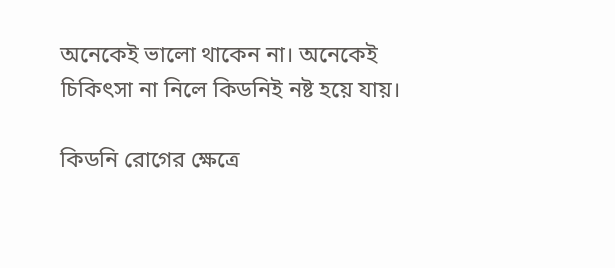অনেকেই ভালো থাকেন না। অনেকেই চিকিৎসা না নিলে কিডনিই নষ্ট হয়ে যায়।

কিডনি রোগের ক্ষেত্রে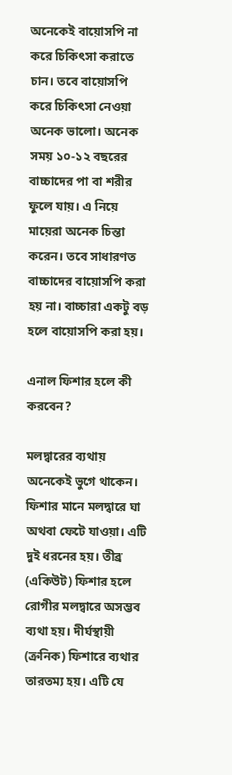অনেকেই বায়োসপি না করে চিকিৎসা করাতে চান। তবে বায়োসপি করে চিকিৎসা নেওয়া অনেক ভালো। অনেক সময় ১০-১২ বছরের বাচ্চাদের পা বা শরীর ফুলে যায়। এ নিয়ে মায়েরা অনেক চিন্তা করেন। তবে সাধারণত বাচ্চাদের বায়োসপি করা হয় না। বাচ্চারা একটু বড় হলে বায়োসপি করা হয়।

এনাল ফিশার হলে কী করবেন?

মলদ্বারের ব্যথায় অনেকেই ভুগে থাকেন। ফিশার মানে মলদ্বারে ঘা অথবা ফেটে যাওয়া। এটি দুই ধরনের হয়। তীব্র (একিউট) ফিশার হলে রোগীর মলদ্বারে অসম্ভব ব্যথা হয়। দীর্ঘস্থায়ী (ক্রনিক) ফিশারে ব্যথার তারতম্য হয়। এটি যে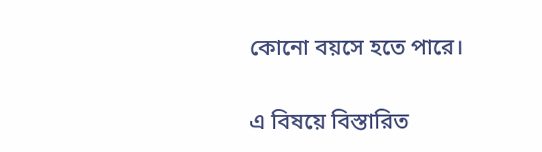কোনো বয়সে হতে পারে।

এ বিষয়ে বিস্তারিত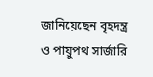জানিয়েছেন বৃহদন্ত্র ও পায়ুপথ সার্জারি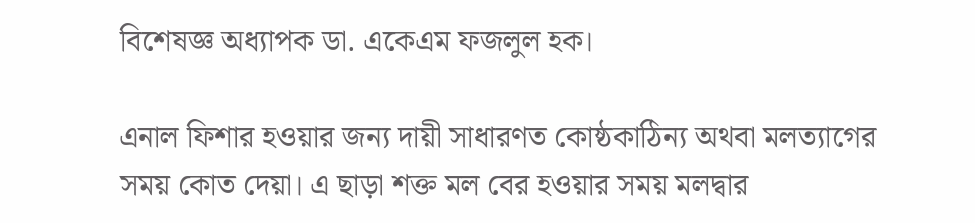বিশেষজ্ঞ অধ্যাপক ডা. একেএম ফজলুল হক।

এনাল ফিশার হওয়ার জন্য দায়ী সাধারণত কোষ্ঠকাঠিন্য অথবা মলত্যাগের সময় কোত দেয়া। এ ছাড়া শক্ত মল বের হওয়ার সময় মলদ্বার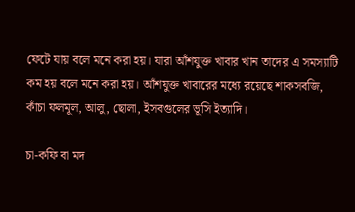ফেটে যায় বলে মনে করা হয়। যারা আঁশযুক্ত খাবার খান তাদের এ সমস্যাটি কম হয় বলে মনে করা হয়। আঁশযুক্ত খাবারের মধ্যে রয়েছে শাকসবজি, কাঁচা ফলমূল, আলু, ছোলা, ইসবগুলের ভূসি ইত্যাদি।

চা-কফি বা মদ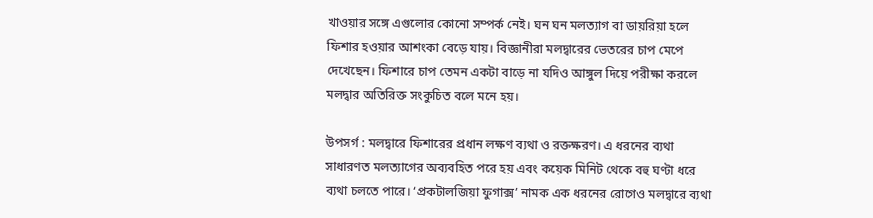খাওয়ার সঙ্গে এগুলোর কোনো সম্পর্ক নেই। ঘন ঘন মলত্যাগ বা ডায়রিয়া হলে ফিশার হওয়ার আশংকা বেড়ে যায়। বিজ্ঞানীরা মলদ্বারের ভেতরের চাপ মেপে দেখেছেন। ফিশারে চাপ তেমন একটা বাড়ে না যদিও আঙ্গুল দিয়ে পরীক্ষা করলে মলদ্বার অতিরিক্ত সংকুচিত বলে মনে হয়।

উপসর্গ : মলদ্বারে ফিশারের প্রধান লক্ষণ ব্যথা ও রক্তক্ষরণ। এ ধরনের ব্যথা সাধারণত মলত্যাগের অব্যবহিত পরে হয় এবং কয়েক মিনিট থেকে বহু ঘণ্টা ধরে ব্যথা চলতে পারে। ‘প্রকটালজিয়া ফুগাক্স’ নামক এক ধরনের রোগেও মলদ্বারে ব্যথা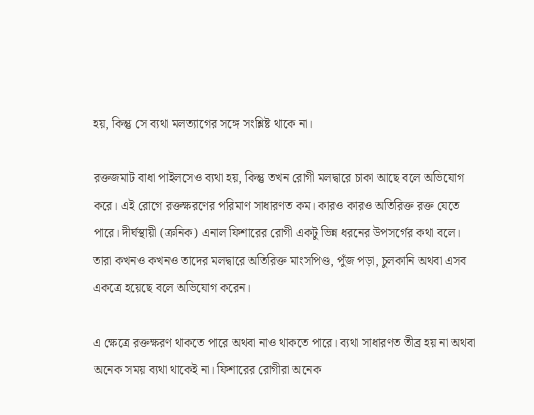হয়, কিন্তু সে ব্যথা মলত্যাগের সঙ্গে সংশ্লিষ্ট থাকে না।

রক্তজমাট বাধা পাইলসেও ব্যথা হয়, কিন্তু তখন রোগী মলদ্বারে চাকা আছে বলে অভিযোগ করে। এই রোগে রক্তক্ষরণের পরিমাণ সাধারণত কম। কারও কারও অতিরিক্ত রক্ত যেতে পারে। দীর্ঘস্থায়ী (ক্রনিক) এনাল ফিশারের রোগী একটু ভিন্ন ধরনের উপসর্গের কথা বলে। তারা কখনও কখনও তাদের মলদ্বারে অতিরিক্ত মাংসপিণ্ড, পুঁজ পড়া, চুলকানি অথবা এসব একত্রে হয়েছে বলে অভিযোগ করেন।

এ ক্ষেত্রে রক্তক্ষরণ থাকতে পারে অথবা নাও থাকতে পারে। ব্যথা সাধারণত তীব্র হয় না অথবা অনেক সময় ব্যথা থাকেই না। ফিশারের রোগীরা অনেক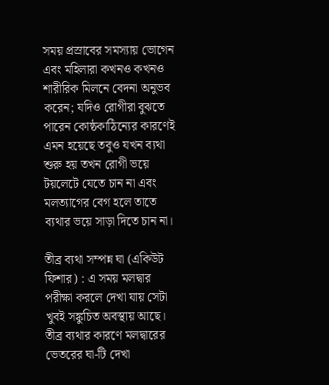সময় প্রস্রাবের সমস্যায় ভোগেন এবং মহিলারা কখনও কখনও শারীরিক মিলনে বেদনা অনুভব করেন; যদিও রোগীরা বুঝতে পারেন কোষ্ঠকাঠিন্যের কারণেই এমন হয়েছে তবুও যখন ব্যথা শুরু হয় তখন রোগী ভয়ে টয়লেটে যেতে চান না এবং মলত্যাগের বেগ হলে তাতে ব্যথার ভয়ে সাড়া দিতে চান না।

তীব্র ব্যথা সম্পন্ন ঘা (একিউট ফিশার) : এ সময় মলদ্বার পরীক্ষা করলে দেখা যায় সেটা খুবই সঙ্কুচিত অবস্থায় আছে। তীব্র ব্যথার কারণে মলদ্বারের ভেতরের ঘা-টি দেখা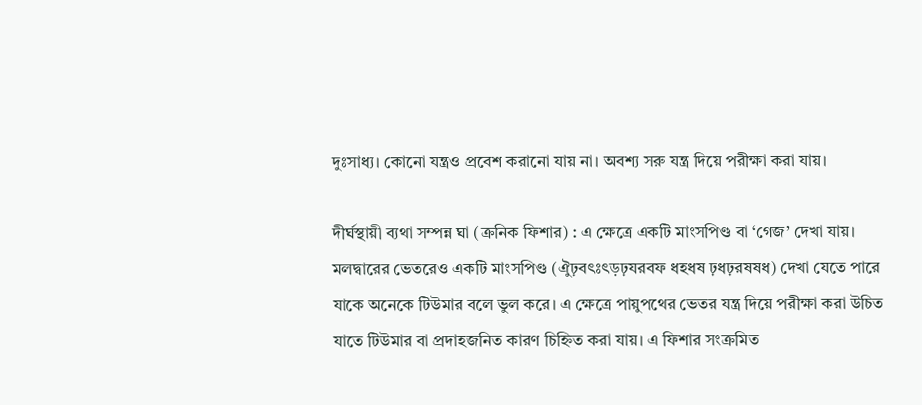দুঃসাধ্য। কোনো যন্ত্রও প্রবেশ করানো যায় না। অবশ্য সরু যন্ত্র দিয়ে পরীক্ষা করা যায়।

দীর্ঘস্থায়ী ব্যথা সম্পন্ন ঘা (ক্রনিক ফিশার) : এ ক্ষেত্রে একটি মাংসপিণ্ড বা ‘গেজ’ দেখা যায়। মলদ্বারের ভেতরেও একটি মাংসপিণ্ড (ঐুঢ়বৎঃৎড়ঢ়যরবফ ধহধষ ঢ়ধঢ়রষষধ) দেখা যেতে পারে যাকে অনেকে টিউমার বলে ভুল করে। এ ক্ষেত্রে পায়ুপথের ভেতর যন্ত্র দিয়ে পরীক্ষা করা উচিত যাতে টিউমার বা প্রদাহজনিত কারণ চিহ্নিত করা যায়। এ ফিশার সংক্রমিত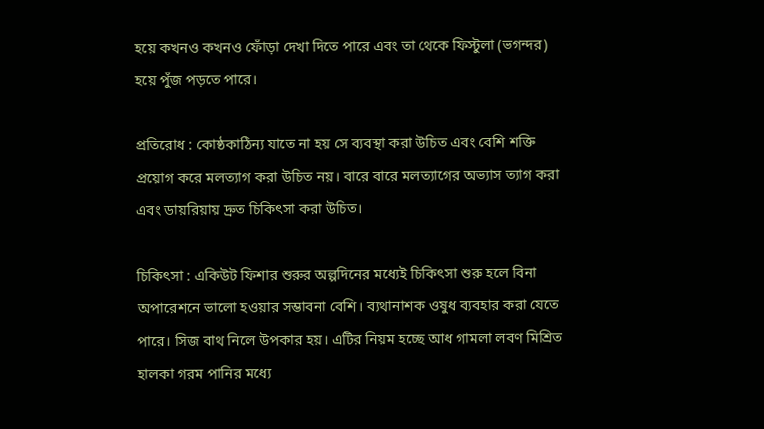হয়ে কখনও কখনও ফোঁড়া দেখা দিতে পারে এবং তা থেকে ফিস্টুলা (ভগন্দর) হয়ে পুঁজ পড়তে পারে।

প্রতিরোধ : কোষ্ঠকাঠিন্য যাতে না হয় সে ব্যবস্থা করা উচিত এবং বেশি শক্তি প্রয়োগ করে মলত্যাগ করা উচিত নয়। বারে বারে মলত্যাগের অভ্যাস ত্যাগ করা এবং ডায়রিয়ায় দ্রুত চিকিৎসা করা উচিত।

চিকিৎসা : একিউট ফিশার শুরুর অল্পদিনের মধ্যেই চিকিৎসা শুরু হলে বিনা অপারেশনে ভালো হওয়ার সম্ভাবনা বেশি। ব্যথানাশক ওষুধ ব্যবহার করা যেতে পারে। সিজ বাথ নিলে উপকার হয়। এটির নিয়ম হচ্ছে আধ গামলা লবণ মিশ্রিত হালকা গরম পানির মধ্যে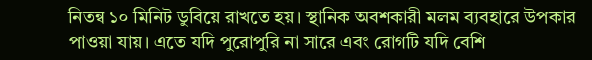নিতন্ব ১০ মিনিট ডুবিয়ে রাখতে হয়। স্থানিক অবশকারী মলম ব্যবহারে উপকার পাওয়া যায়। এতে যদি পুরোপুরি না সারে এবং রোগটি যদি বেশি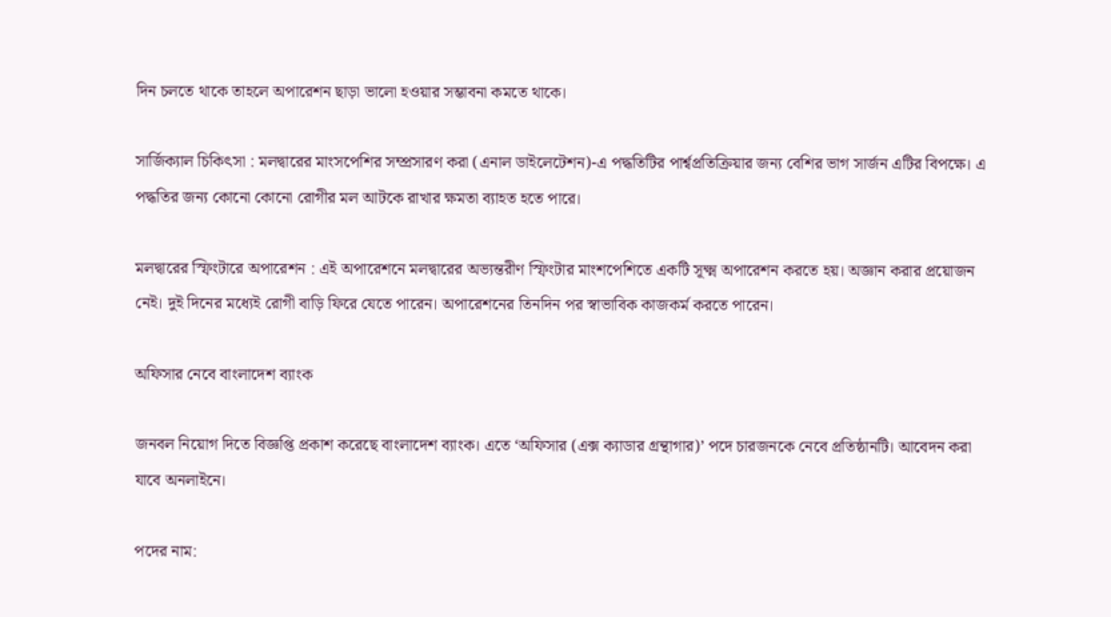দিন চলতে থাকে তাহলে অপারেশন ছাড়া ভালো হওয়ার সম্ভাবনা কমতে থাকে।

সার্জিক্যাল চিকিৎসা : মলদ্বারের মাংসপেশির সম্প্রসারণ করা (এনাল ডাইলেটেশন)-এ পদ্ধতিটির পার্শ্বপ্রতিক্রিয়ার জন্য বেশির ভাগ সার্জন এটির বিপক্ষে। এ পদ্ধতির জন্য কোনো কোনো রোগীর মল আটকে রাখার ক্ষমতা ব্যাহত হতে পারে।

মলদ্বারের স্ফিংটারে অপারেশন : এই অপারেশনে মলদ্বারের অভ্যন্তরীণ স্ফিংটার মাংশপেশিতে একটি সূক্ষ্ম অপারেশন করতে হয়। অজ্ঞান করার প্রয়োজন নেই। দুই দিনের মধ্যেই রোগী বাড়ি ফিরে যেতে পারেন। অপারেশনের তিনদিন পর স্বাভাবিক কাজকর্ম করতে পারেন।

অফিসার নেবে বাংলাদেশ ব্যাংক

জনবল নিয়োগ দিতে বিজ্ঞপ্তি প্রকাশ করেছে বাংলাদেশ ব্যাংক। এতে ‘অফিসার (এক্স ক্যাডার গ্রন্থাগার)’ পদে চারজনকে নেবে প্রতিষ্ঠানটি। আবেদন করা যাবে অনলাইনে।

পদের নাম: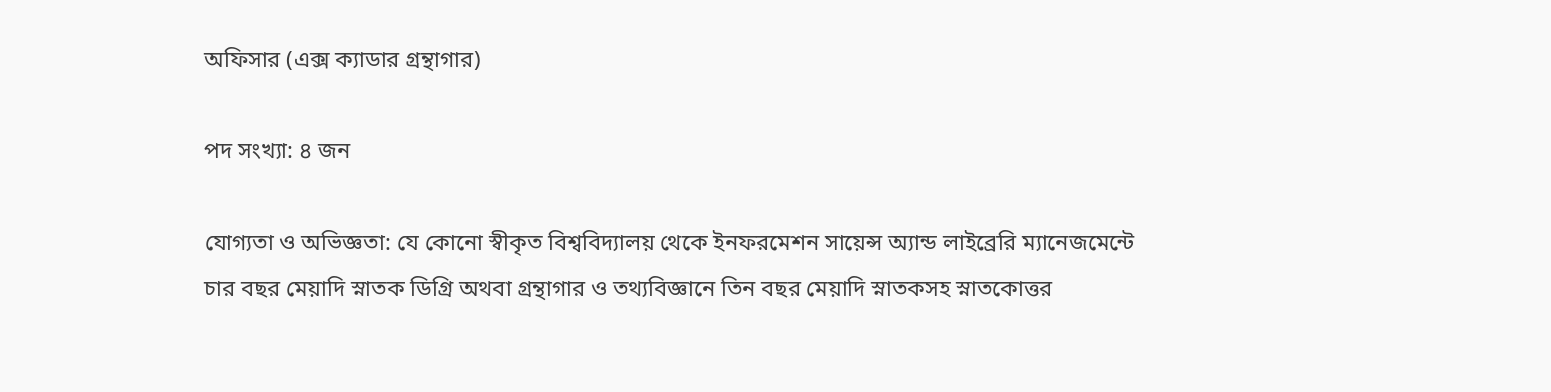অফিসার (এক্স ক্যাডার গ্রন্থাগার)

পদ সংখ্যা: ৪ জন

যোগ্যতা ও অভিজ্ঞতা: যে কোনো স্বীকৃত বিশ্ববিদ্যালয় থেকে ইনফরমেশন সায়েন্স অ্যান্ড লাইব্রেরি ম্যানেজমেন্টে চার বছর মেয়াদি স্নাতক ডিগ্রি অথবা গ্রন্থাগার ও তথ্যবিজ্ঞানে তিন বছর মেয়াদি স্নাতকসহ স্নাতকোত্তর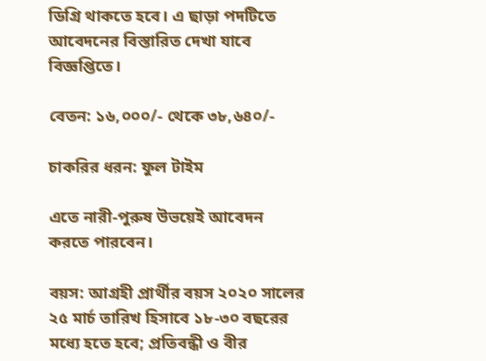ডিগ্রি থাকতে হবে। এ ছাড়া পদটিতে আবেদনের বিস্তারিত দেখা যাবে বিজ্ঞপ্তিতে।

বেতন: ১৬,০০০/- থেকে ৩৮,৬৪০/-

চাকরির ধরন: ফুল টাইম

এতে নারী-পুরুষ উভয়েই আবেদন করতে পারবেন।

বয়স: আগ্রহী প্রার্থীর বয়স ২০২০ সালের ২৫ মার্চ তারিখ হিসাবে ১৮-৩০ বছরের মধ্যে হতে হবে; প্রতিবন্ধী ও বীর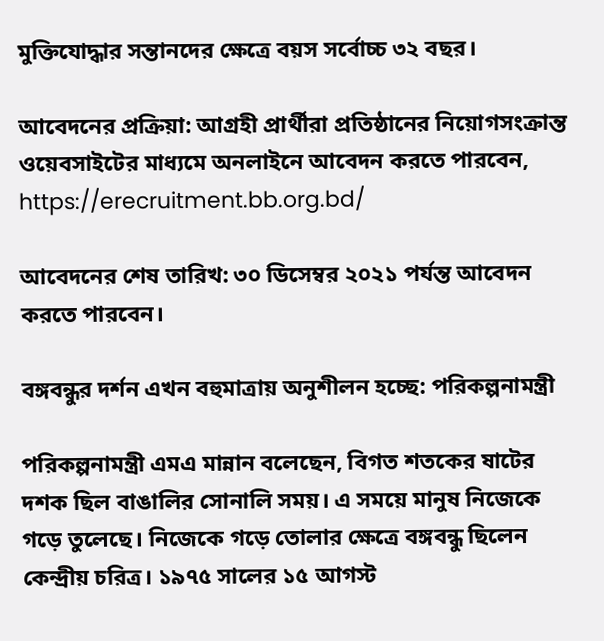মুক্তিযোদ্ধার সন্তানদের ক্ষেত্রে বয়স সর্বোচ্চ ৩২ বছর।

আবেদনের প্রক্রিয়া: আগ্রহী প্রার্থীরা প্রতিষ্ঠানের নিয়োগসংক্রান্ত ওয়েবসাইটের মাধ্যমে অনলাইনে আবেদন করতে পারবেন, https://erecruitment.bb.org.bd/

আবেদনের শেষ তারিখ: ৩০ ডিসেম্বর ২০২১ পর্যন্ত আবেদন করতে পারবেন।

বঙ্গবন্ধুর দর্শন এখন বহুমাত্রায় অনুশীলন হচ্ছে: পরিকল্পনামন্ত্রী

পরিকল্পনামন্ত্রী এমএ মান্নান বলেছেন, বিগত শতকের ষাটের দশক ছিল বাঙালির সোনালি সময়। এ সময়ে মানুষ নিজেকে গড়ে তুলেছে। নিজেকে গড়ে তোলার ক্ষেত্রে বঙ্গবন্ধু ছিলেন কেন্দ্রীয় চরিত্র। ১৯৭৫ সালের ১৫ আগস্ট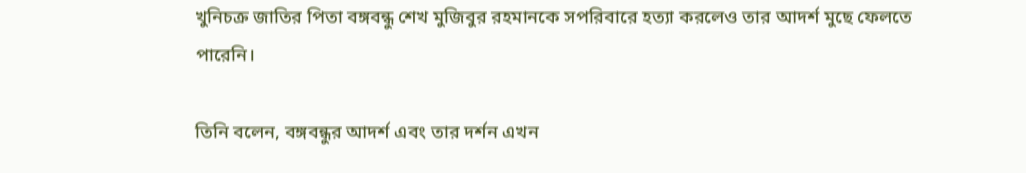খুনিচক্র জাতির পিতা বঙ্গবন্ধু শেখ মুজিবুর রহমানকে সপরিবারে হত্যা করলেও তার আদর্শ মুছে ফেলতে পারেনি।

তিনি বলেন, বঙ্গবন্ধুর আদর্শ এবং তার দর্শন এখন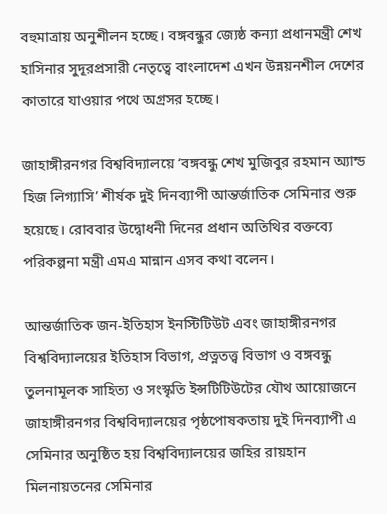বহুমাত্রায় অনুশীলন হচ্ছে। বঙ্গবন্ধুর জ্যেষ্ঠ কন্যা প্রধানমন্ত্রী শেখ হাসিনার সুদূরপ্রসারী নেতৃত্বে বাংলাদেশ এখন উন্নয়নশীল দেশের কাতারে যাওয়ার পথে অগ্রসর হচ্ছে।

জাহাঙ্গীরনগর বিশ্ববিদ্যালয়ে ‘বঙ্গবন্ধু শেখ মুজিবুর রহমান অ্যান্ড হিজ লিগ্যাসি’ শীর্ষক দুই দিনব্যাপী আন্তর্জাতিক সেমিনার শুরু হয়েছে। রোববার উদ্বোধনী দিনের প্রধান অতিথির বক্তব্যে পরিকল্পনা মন্ত্রী এমএ মান্নান এসব কথা বলেন।

আন্তর্জাতিক জন-ইতিহাস ইনস্টিটিউট এবং জাহাঙ্গীরনগর বিশ্ববিদ্যালয়ের ইতিহাস বিভাগ, প্রত্নতত্ত্ব বিভাগ ও বঙ্গবন্ধু তুলনামূলক সাহিত্য ও সংস্কৃতি ইন্সটিটিউটের যৌথ আয়োজনে জাহাঙ্গীরনগর বিশ্ববিদ্যালয়ের পৃষ্ঠপোষকতায় দুই দিনব্যাপী এ সেমিনার অনুষ্ঠিত হয় বিশ্ববিদ্যালয়ের জহির রায়হান মিলনায়তনের সেমিনার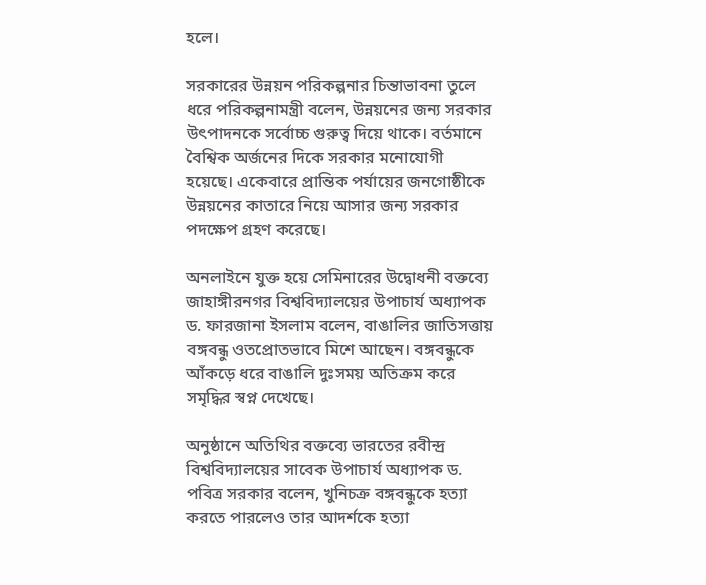হলে।

সরকারের উন্নয়ন পরিকল্পনার চিন্তাভাবনা তুলে ধরে পরিকল্পনামন্ত্রী বলেন, উন্নয়নের জন্য সরকার উৎপাদনকে সর্বোচ্চ গুরুত্ব দিয়ে থাকে। বর্তমানে বৈশ্বিক অর্জনের দিকে সরকার মনোযোগী হয়েছে। একেবারে প্রান্তিক পর্যায়ের জনগোষ্ঠীকে উন্নয়নের কাতারে নিয়ে আসার জন্য সরকার পদক্ষেপ গ্রহণ করেছে।

অনলাইনে যুক্ত হয়ে সেমিনারের উদ্বোধনী বক্তব্যে জাহাঙ্গীরনগর বিশ্ববিদ্যালয়ের উপাচার্য অধ্যাপক ড. ফারজানা ইসলাম বলেন, বাঙালির জাতিসত্তায় বঙ্গবন্ধু ওতপ্রোতভাবে মিশে আছেন। বঙ্গবন্ধুকে আঁকড়ে ধরে বাঙালি দুঃসময় অতিক্রম করে সমৃদ্ধির স্বপ্ন দেখেছে।

অনুষ্ঠানে অতিথির বক্তব্যে ভারতের রবীন্দ্র বিশ্ববিদ্যালয়ের সাবেক উপাচার্য অধ্যাপক ড. পবিত্র সরকার বলেন, খুনিচক্র বঙ্গবন্ধুকে হত্যা করতে পারলেও তার আদর্শকে হত্যা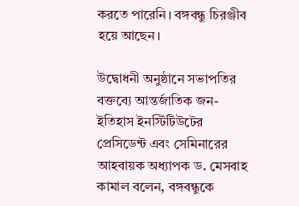করতে পারেনি। বঙ্গবন্ধু চিরঞ্জীব হয়ে আছেন।

উদ্বোধনী অনুষ্ঠানে সভাপতির বক্তব্যে আন্তর্জাতিক জন-ইতিহাস ইনস্টিটিউটের প্রেসিডেন্ট এবং সেমিনারের আহবায়ক অধ্যাপক ড. মেসবাহ কামাল বলেন, বঙ্গবন্ধুকে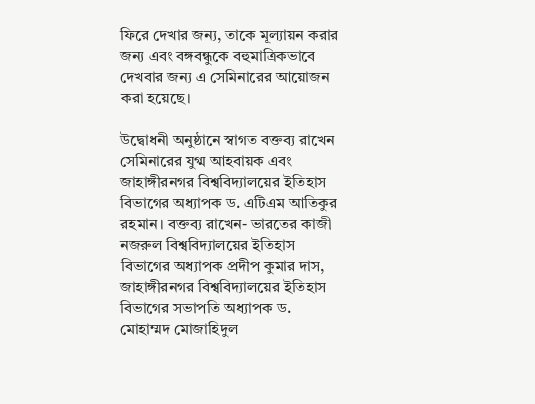ফিরে দেখার জন্য, তাকে মূল্যায়ন করার জন্য এবং বঙ্গবন্ধুকে বহুমাত্রিকভাবে দেখবার জন্য এ সেমিনারের আয়োজন করা হয়েছে।

উদ্বোধনী অনুষ্ঠানে স্বাগত বক্তব্য রাখেন সেমিনারের যুগ্ম আহবায়ক এবং জাহাঙ্গীরনগর বিশ্ববিদ্যালয়ের ইতিহাস বিভাগের অধ্যাপক ড. এটিএম আতিকুর রহমান। বক্তব্য রাখেন- ভারতের কাজী নজরুল বিশ্ববিদ্যালয়ের ইতিহাস বিভাগের অধ্যাপক প্রদীপ কুমার দাস, জাহাঙ্গীরনগর বিশ্ববিদ্যালয়ের ইতিহাস বিভাগের সভাপতি অধ্যাপক ড. মোহাম্মদ মোজাহিদুল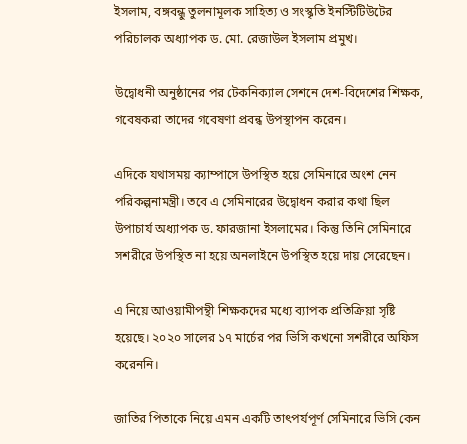ইসলাম, বঙ্গবন্ধু তুলনামূলক সাহিত্য ও সংস্কৃতি ইনস্টিটিউটের পরিচালক অধ্যাপক ড. মো. রেজাউল ইসলাম প্রমুখ।

উদ্বোধনী অনুষ্ঠানের পর টেকনিক্যাল সেশনে দেশ-বিদেশের শিক্ষক, গবেষকরা তাদের গবেষণা প্রবন্ধ উপস্থাপন করেন।

এদিকে যথাসময় ক্যাম্পাসে উপস্থিত হয়ে সেমিনারে অংশ নেন পরিকল্পনামন্ত্রী। তবে এ সেমিনারের উদ্বোধন করার কথা ছিল উপাচার্য অধ্যাপক ড. ফারজানা ইসলামের। কিন্তু তিনি সেমিনারে সশরীরে উপস্থিত না হয়ে অনলাইনে উপস্থিত হয়ে দায় সেরেছেন।

এ নিয়ে আওয়ামীপন্থী শিক্ষকদের মধ্যে ব্যাপক প্রতিক্রিয়া সৃষ্টি হয়েছে। ২০২০ সালের ১৭ মার্চের পর ভিসি কখনো সশরীরে অফিস করেননি।

জাতির পিতাকে নিয়ে এমন একটি তাৎপর্যপূর্ণ সেমিনারে ভিসি কেন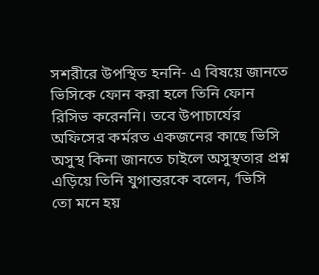সশরীরে উপস্থিত হননি- এ বিষয়ে জানতে ভিসিকে ফোন করা হলে তিনি ফোন রিসিভ করেননি। তবে উপাচার্যের অফিসের কর্মরত একজনের কাছে ভিসি অসুস্থ কিনা জানতে চাইলে অসুস্থতার প্রশ্ন এড়িয়ে তিনি যুগান্তরকে বলেন, ‘ভিসি তো মনে হয়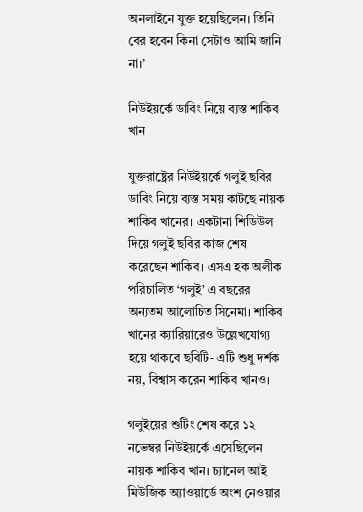অনলাইনে যুক্ত হয়েছিলেন। তিনি বের হবেন কিনা সেটাও আমি জানি না।’

নিউইয়র্কে ডাবিং নিয়ে ব্যস্ত শাকিব খান

যুক্তরাষ্ট্রের নিউইয়র্কে গলুই ছবির ডাবিং নিয়ে ব্যস্ত সময় কাটছে নায়ক শাকিব খানের। একটানা শিডিউল দিয়ে গলুই ছবির কাজ শেষ করেছেন শাকিব। এসএ হক অলীক পরিচালিত ‘গলুই’ এ বছরের অন্যতম আলোচিত সিনেমা। শাকিব খানের ক্যারিয়ারেও উল্লেখযোগ্য হয়ে থাকবে ছবিটি- এটি শুধু দর্শক নয়, বিশ্বাস করেন শাকিব খানও।

গলুইয়ের শুটিং শেষ করে ১২ নভেম্বর নিউইয়র্কে এসেছিলেন নায়ক শাকিব খান। চ্যানেল আই মিউজিক অ্যাওয়ার্ডে অংশ নেওয়ার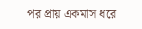পর প্রায় একমাস ধরে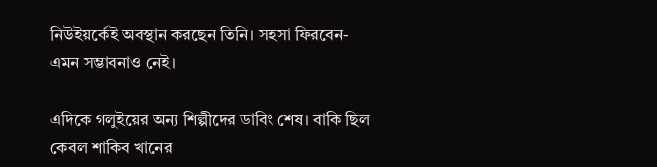নিউইয়র্কেই অবস্থান করছেন তিনি। সহসা ফিরবেন- এমন সম্ভাবনাও নেই।

এদিকে গলুইয়ের অন্য শিল্পীদের ডাবিং শেষ। বাকি ছিল কেবল শাকিব খানের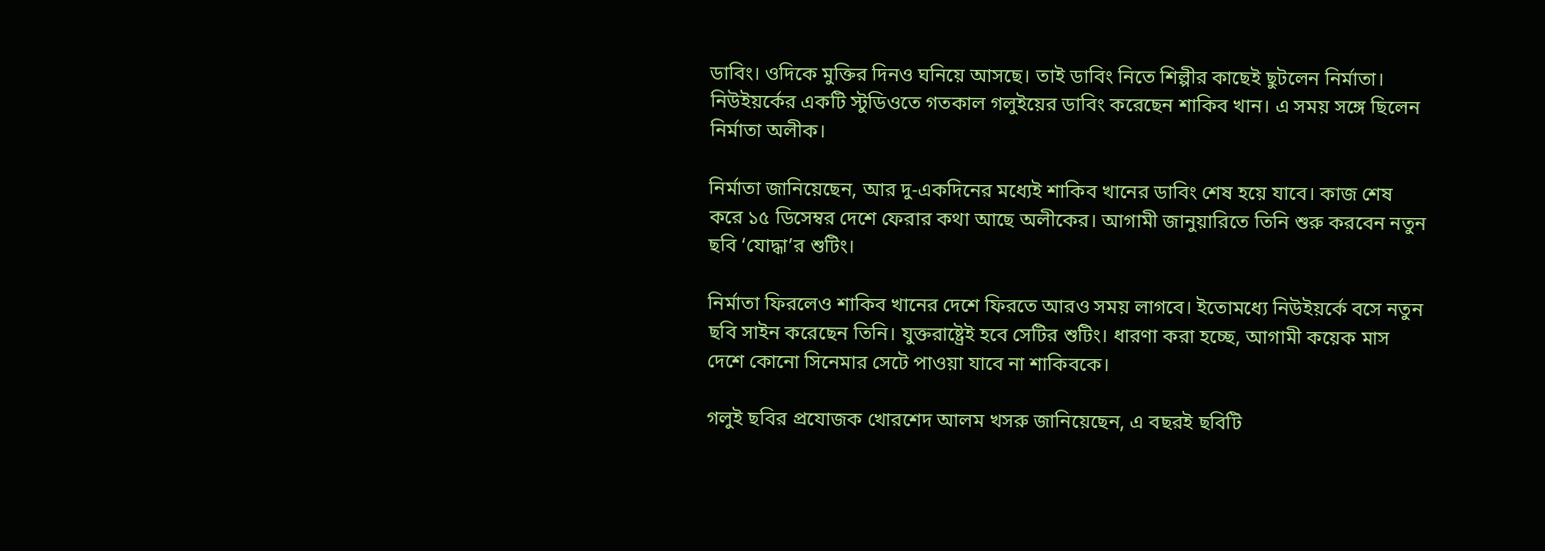ডাবিং। ওদিকে মুক্তির দিনও ঘনিয়ে আসছে। তাই ডাবিং নিতে শিল্পীর কাছেই ছুটলেন নির্মাতা। নিউইয়র্কের একটি স্টুডিওতে গতকাল গলুইয়ের ডাবিং করেছেন শাকিব খান। এ সময় সঙ্গে ছিলেন নির্মাতা অলীক।

নির্মাতা জানিয়েছেন, আর দু-একদিনের মধ্যেই শাকিব খানের ডাবিং শেষ হয়ে যাবে। কাজ শেষ করে ১৫ ডিসেম্বর দেশে ফেরার কথা আছে অলীকের। আগামী জানুয়ারিতে তিনি শুরু করবেন নতুন ছবি ‘যোদ্ধা’র শুটিং।

নির্মাতা ফিরলেও শাকিব খানের দেশে ফিরতে আরও সময় লাগবে। ইতোমধ্যে নিউইয়র্কে বসে নতুন ছবি সাইন করেছেন তিনি। যুক্তরাষ্ট্রেই হবে সেটির শুটিং। ধারণা করা হচ্ছে, আগামী কয়েক মাস দেশে কোনো সিনেমার সেটে পাওয়া যাবে না শাকিবকে।

গলুই ছবির প্রযোজক খোরশেদ আলম খসরু জানিয়েছেন, এ বছরই ছবিটি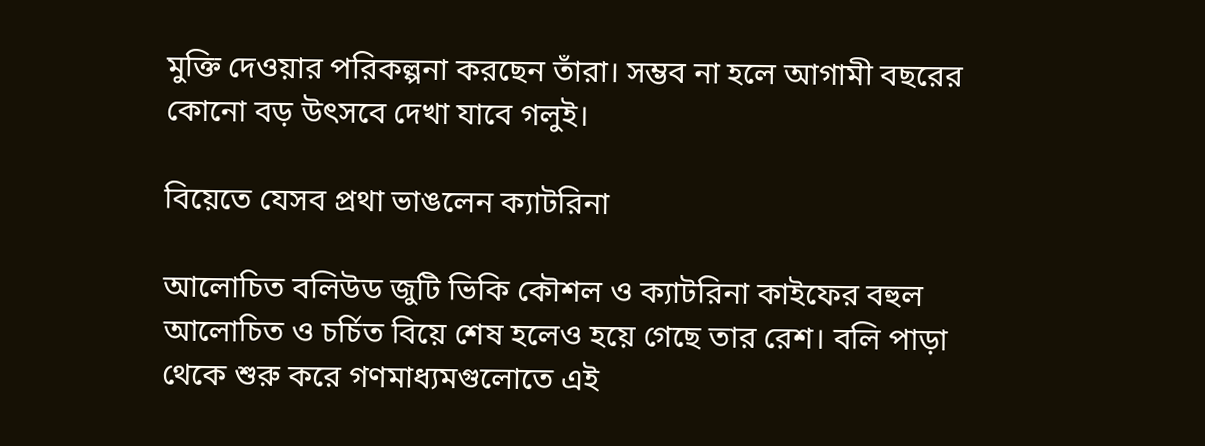মুক্তি দেওয়ার পরিকল্পনা করছেন তাঁরা। সম্ভব না হলে আগামী বছরের কোনো বড় উৎসবে দেখা যাবে গলুই।

বিয়েতে যেসব প্রথা ভাঙলেন ক্যাটরিনা

আলোচিত বলিউড জুটি ভিকি কৌশল ও ক্যাটরিনা কাইফের বহুল আলোচিত ও চর্চিত বিয়ে শেষ হলেও হয়ে গেছে তার রেশ। বলি পাড়া থেকে শুরু করে গণমাধ্যমগুলোতে এই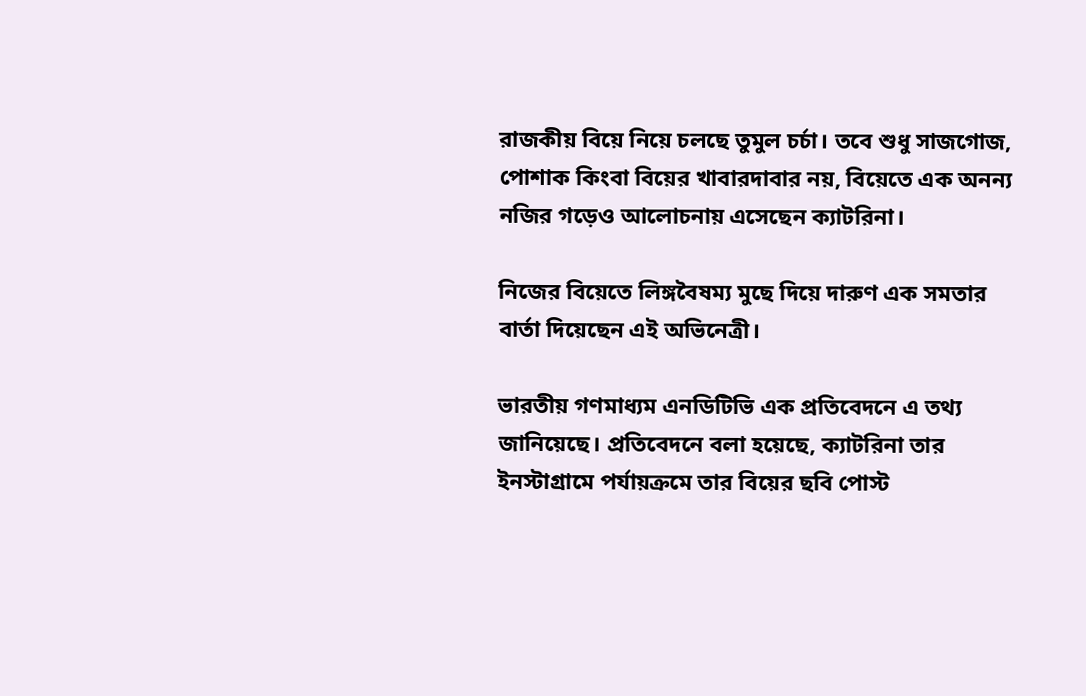রাজকীয় বিয়ে নিয়ে চলছে তুমুল চর্চা। তবে শুধু সাজগোজ, পোশাক কিংবা বিয়ের খাবারদাবার নয়, বিয়েতে এক অনন্য নজির গড়েও আলোচনায় এসেছেন ক্যাটরিনা।

নিজের বিয়েতে লিঙ্গবৈষম্য মুছে দিয়ে দারুণ এক সমতার বার্তা দিয়েছেন এই অভিনেত্রী।

ভারতীয় গণমাধ্যম এনডিটিভি এক প্রতিবেদনে এ তথ্য জানিয়েছে। প্রতিবেদনে বলা হয়েছে, ক্যাটরিনা তার ইনস্টাগ্রামে পর্যায়ক্রমে তার বিয়ের ছবি পোস্ট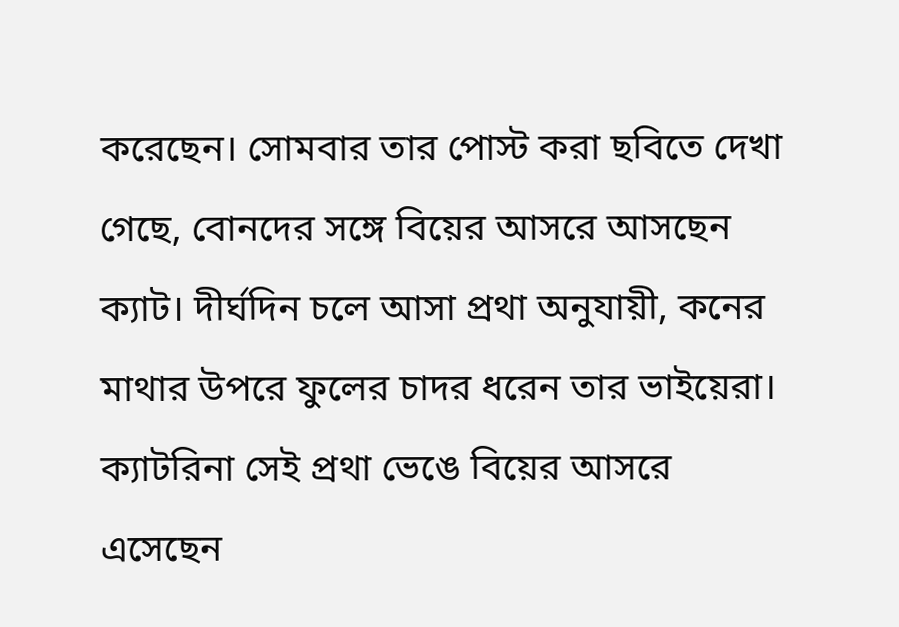করেছেন। সোমবার তার পোস্ট করা ছবিতে দেখা গেছে, বোনদের সঙ্গে বিয়ের আসরে আসছেন ক্যাট। দীর্ঘদিন চলে আসা প্রথা অনুযায়ী, কনের মাথার উপরে ফুলের চাদর ধরেন তার ভাইয়েরা। ক্যাটরিনা সেই প্রথা ভেঙে বিয়ের আসরে এসেছেন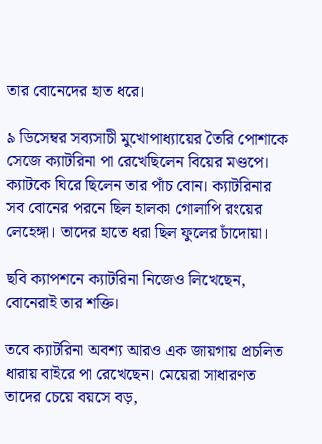তার বোনেদের হাত ধরে।

৯ ডিসেম্বর সব্যসাচী মুখোপাধ্যায়ের তৈরি পোশাকে সেজে ক্যাটরিনা পা রেখেছিলেন বিয়ের মণ্ডপে। ক্যাটকে ঘিরে ছিলেন তার পাঁচ বোন। ক্যাটরিনার সব বোনের পরনে ছিল হালকা গোলাপি রংয়ের লেহেঙ্গা। তাদের হাতে ধরা ছিল ফুলের চাঁদোয়া।

ছবি ক্যাপশনে ক্যাটরিনা নিজেও লিখেছেন, বোনেরাই তার শক্তি।

তবে ক্যাটরিনা অবশ্য আরও এক জায়গায় প্রচলিত ধারায় বাইরে পা রেখেছেন। মেয়েরা সাধারণত তাদের চেয়ে বয়সে বড়,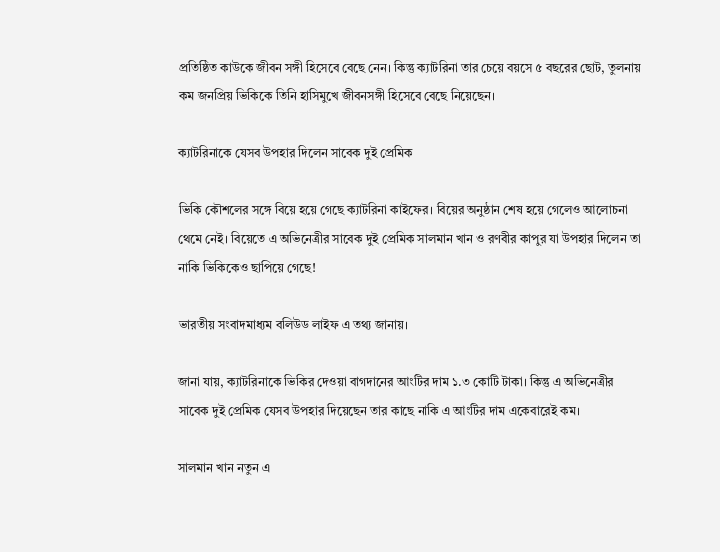প্রতিষ্ঠিত কাউকে জীবন সঙ্গী হিসেবে বেছে নেন। কিন্তু ক্যাটরিনা তার চেয়ে বয়সে ৫ বছরের ছোট, তুলনায় কম জনপ্রিয় ভিকিকে তিনি হাসিমুখে জীবনসঙ্গী হিসেবে বেছে নিয়েছেন।

ক্যাটরিনাকে যেসব উপহার দিলেন সাবেক দুই প্রেমিক

ভিকি কৌশলের সঙ্গে বিয়ে হয়ে গেছে ক্যাটরিনা কাইফের। বিয়ের অনুষ্ঠান শেষ হয়ে গেলেও আলোচনা থেমে নেই। বিয়েতে এ অভিনেত্রীর সাবেক দুই প্রেমিক সালমান খান ও রণবীর কাপুর যা উপহার দিলেন তা নাকি ভিকিকেও ছাপিয়ে গেছে!

ভারতীয় সংবাদমাধ্যম বলিউড লাইফ এ তথ্য জানায়।

জানা যায়, ক্যাটরিনাকে ভিকির দেওয়া বাগদানের আংটির দাম ১.৩ কোটি টাকা। কিন্তু এ অভিনেত্রীর সাবেক দুই প্রেমিক যেসব উপহার দিয়েছেন তার কাছে নাকি এ আংটির দাম একেবারেই কম।

সালমান খান নতুন এ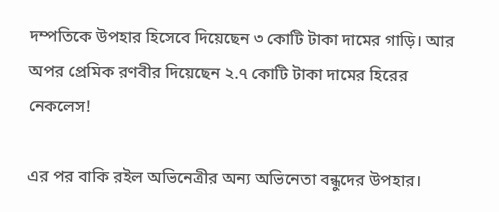দম্পতিকে উপহার হিসেবে দিয়েছেন ৩ কোটি টাকা দামের গাড়ি। আর অপর প্রেমিক রণবীর দিয়েছেন ২.৭ কোটি টাকা দামের হিরের নেকলেস!

এর পর বাকি রইল অভিনেত্রীর অন্য অভিনেতা বন্ধুদের উপহার।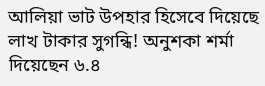আলিয়া ভাট উপহার হিসেবে দিয়েছে লাখ টাকার সুগন্ধি! অনুশকা শর্মা দিয়েছেন ৬.৪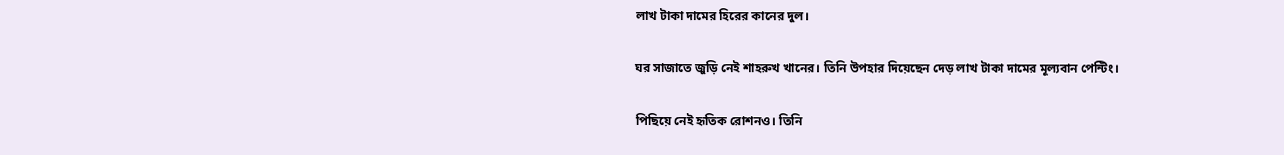লাখ টাকা দামের হিরের কানের দুল।

ঘর সাজাতে জুড়ি নেই শাহরুখ খানের। তিনি উপহার দিয়েছেন দেড় লাখ টাকা দামের মূল্যবান পেন্টিং।

পিছিয়ে নেই হৃতিক রোশনও। তিনি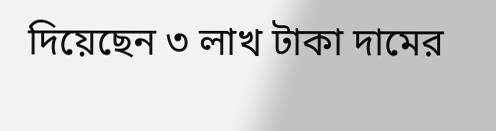দিয়েছেন ৩ লাখ টাকা দামের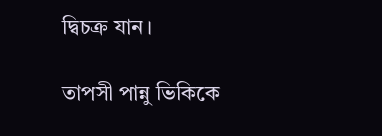দ্বিচক্র যান।

তাপসী পান্নু ভিকিকে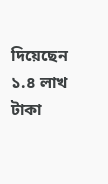দিয়েছেন ১.৪ লাখ টাকা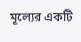মূল্যের একটি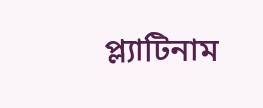প্ল্যাটিনাম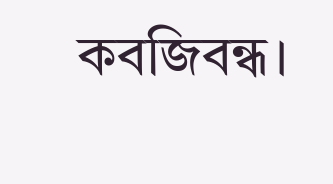কবজিবন্ধ।